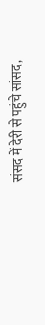संसद में देरी से पहुंचे सांसद,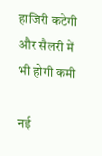हाजिरी कटेगी और सैलरी में भी होगी कमी

नई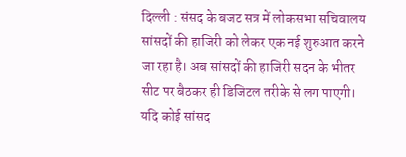दिल्ली : संसद के बजट सत्र में लोकसभा सचिवालय सांसदों की हाजिरी को लेकर एक नई शुरुआत करने जा रहा है। अब सांसदों की हाजिरी सदन के भीतर सीट पर बैठकर ही डिजिटल तरीके से लग पाएगी। यदि कोई सांसद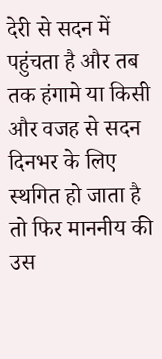देरी से सदन में पहुंचता है और तब तक हंगामे या किसी और वजह से सदन दिनभर के लिए स्थगित हो जाता है तो फिर माननीय की उस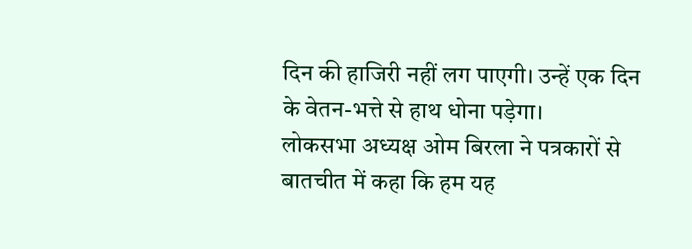दिन की हाजिरी नहीं लग पाएगी। उन्हें एक दिन के वेतन-भत्ते से हाथ धोना पड़ेगा।
लोकसभा अध्यक्ष ओम बिरला ने पत्रकारों से बातचीत में कहा कि हम यह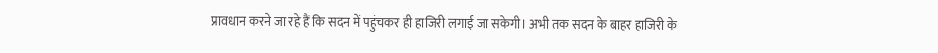प्रावधान करने जा रहे हैं कि सदन में पहुंचकर ही हाजिरी लगाई जा सकेगी। अभी तक सदन के बाहर हाजिरी के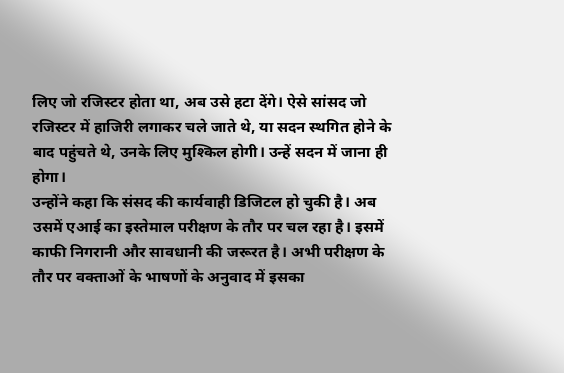लिए जो रजिस्टर होता था, अब उसे हटा देंगे। ऐसे सांसद जो रजिस्टर में हाजिरी लगाकर चले जाते थे, या सदन स्थगित होने के बाद पहुंचते थे, उनके लिए मुश्किल होगी। उन्हें सदन में जाना ही होगा।
उन्होंने कहा कि संसद की कार्यवाही डिजिटल हो चुकी है। अब उसमें एआई का इस्तेमाल परीक्षण के तौर पर चल रहा है। इसमें काफी निगरानी और सावधानी की जरूरत है। अभी परीक्षण के तौर पर वक्ताओं के भाषणों के अनुवाद में इसका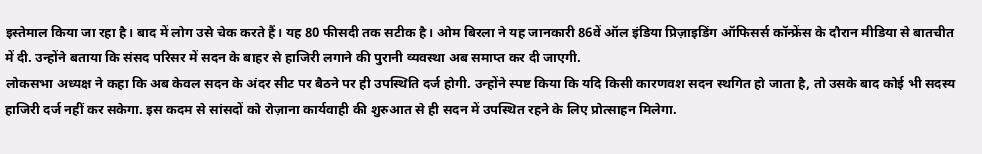इस्तेमाल किया जा रहा है। बाद में लोग उसे चेक करते हैं। यह 80 फीसदी तक सटीक है। ओम बिरला ने यह जानकारी 86वें ऑल इंडिया प्रिज़ाइडिंग ऑफिसर्स कॉन्फ्रेंस के दौरान मीडिया से बातचीत में दी. उन्होंने बताया कि संसद परिसर में सदन के बाहर से हाजिरी लगाने की पुरानी व्यवस्था अब समाप्त कर दी जाएगी.
लोकसभा अध्यक्ष ने कहा कि अब केवल सदन के अंदर सीट पर बैठने पर ही उपस्थिति दर्ज होगी. उन्होंने स्पष्ट किया कि यदि किसी कारणवश सदन स्थगित हो जाता है, तो उसके बाद कोई भी सदस्य हाजिरी दर्ज नहीं कर सकेगा. इस कदम से सांसदों को रोज़ाना कार्यवाही की शुरुआत से ही सदन में उपस्थित रहने के लिए प्रोत्साहन मिलेगा.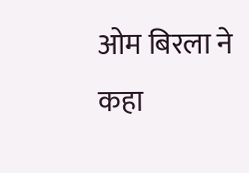ओम बिरला ने कहा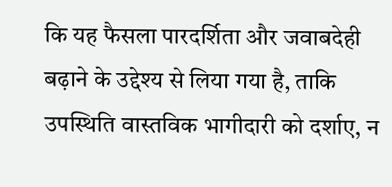कि यह फैसला पारदर्शिता और जवाबदेही बढ़ाने के उद्देश्य से लिया गया है, ताकि उपस्थिति वास्तविक भागीदारी को दर्शाए, न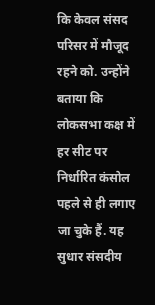कि केवल संसद परिसर में मौजूद रहने को. उन्होंने बताया कि लोकसभा कक्ष में हर सीट पर निर्धारित कंसोल पहले से ही लगाए जा चुके हैं. यह सुधार संसदीय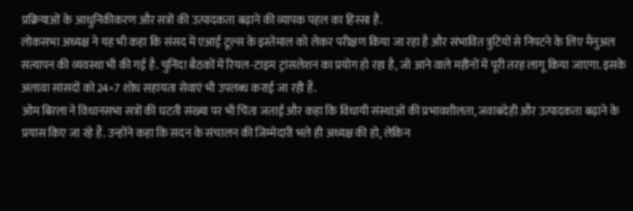प्रक्रियाओं के आधुनिकीकरण और सत्रों की उत्पादकता बढ़ाने की व्यापक पहल का हिस्सा है.
लोकसभा अध्यक्ष ने यह भी कहा कि संसद में एआई टूल्स के इस्तेमाल को लेकर परीक्षण किया जा रहा है और संभावित त्रुटियों से निपटने के लिए मैनुअल सत्यापन की व्यवस्था भी की गई है. चुनिंदा बैठकों में रियल-टाइम ट्रांसलेशन का प्रयोग हो रहा है, जो आने वाले महीनों में पूरी तरह लागू किया जाएगा. इसके अलावा सांसदों को 24×7 शोध सहायता सेवाएं भी उपलब्ध कराई जा रही हैं.
ओम बिरला ने विधानसभा सत्रों की घटती संख्या पर भी चिंता जताई और कहा कि विधायी संस्थाओं की प्रभावशीलता, जवाबदेही और उत्पादकता बढ़ाने के प्रयास किए जा रहे हैं. उन्होंने कहा कि सदन के संचालन की जिम्मेदारी भले ही अध्यक्ष की हो, लेकिन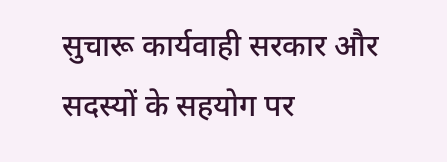सुचारू कार्यवाही सरकार और सदस्यों के सहयोग पर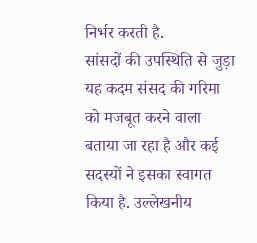निर्भर करती है.
सांसदों की उपस्थिति से जुड़ा यह कदम संसद की गरिमा को मजबूत करने वाला बताया जा रहा है और कई सदस्यों ने इसका स्वागत किया है. उल्लेखनीय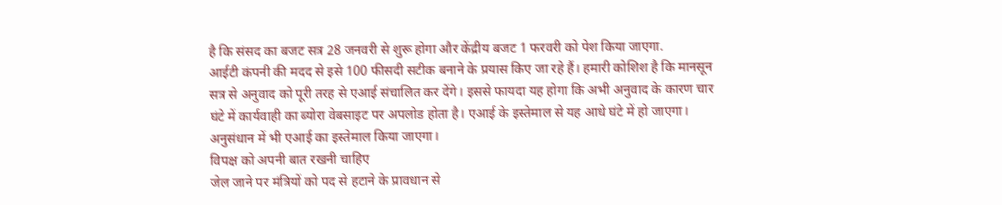है कि संसद का बजट सत्र 28 जनवरी से शुरू होगा और केंद्रीय बजट 1 फरवरी को पेश किया जाएगा.
आईटी कंपनी की मदद से इसे 100 फीसदी सटीक बनाने के प्रयास किए जा रहे हैं। हमारी कोशिश है कि मानसून सत्र से अनुवाद को पूरी तरह से एआई संचालित कर देंगे। इससे फायदा यह होगा कि अभी अनुवाद के कारण चार घंटे में कार्यवाही का ब्योरा वेबसाइट पर अपलोड होता है। एआई के इस्तेमाल से यह आधे घंटे में हो जाएगा। अनुसंधान में भी एआई का इस्तेमाल किया जाएगा।
विपक्ष को अपनी बात रखनी चाहिए
जेल जाने पर मंत्रियों को पद से हटाने के प्रावधान से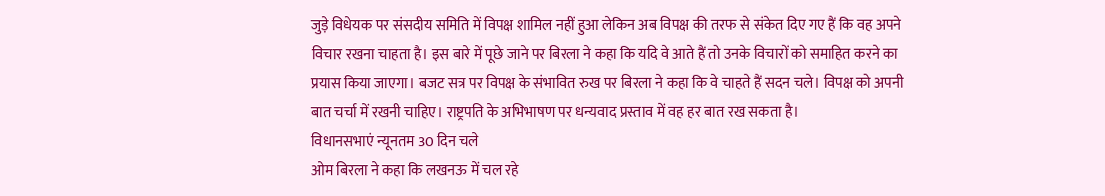जुड़े विधेयक पर संसदीय समिति में विपक्ष शामिल नहीं हुआ लेकिन अब विपक्ष की तरफ से संकेत दिए गए हैं कि वह अपने विचार रखना चाहता है। इस बारे में पूछे जाने पर बिरला ने कहा कि यदि वे आते हैं तो उनके विचारों को समाहित करने का प्रयास किया जाएगा। बजट सत्र पर विपक्ष के संभावित रुख पर बिरला ने कहा कि वे चाहते हैं सदन चले। विपक्ष को अपनी बात चर्चा में रखनी चाहिए। राष्ट्रपति के अभिभाषण पर धन्यवाद प्रस्ताव में वह हर बात रख सकता है।
विधानसभाएं न्यूनतम 30 दिन चले
ओम बिरला ने कहा कि लखनऊ में चल रहे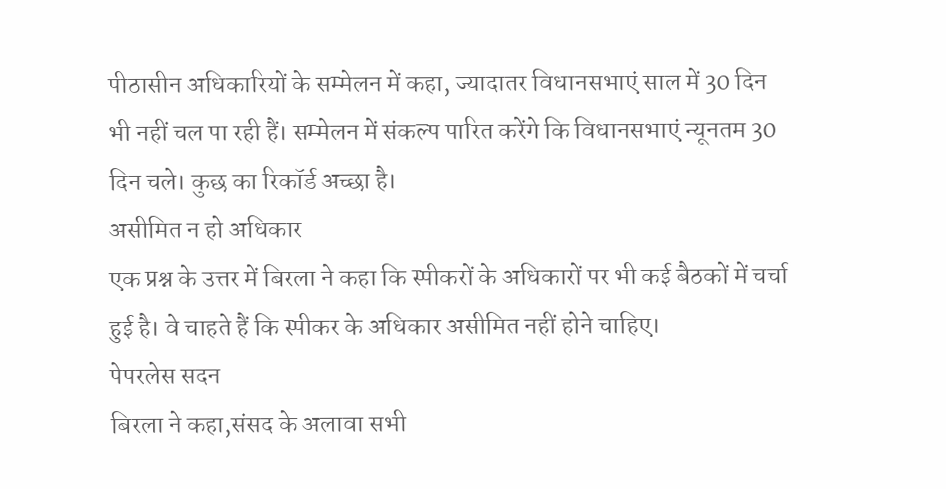पीठासीन अधिकारियों के सम्मेलन में कहा, ज्यादातर विधानसभाएं साल में 30 दिन भी नहीं चल पा रही हैं। सम्मेलन में संकल्प पारित करेंगे कि विधानसभाएं न्यूनतम 30 दिन चले। कुछ का रिकॉर्ड अच्छा है।
असीमित न हो अधिकार
एक प्रश्न के उत्तर में बिरला ने कहा कि स्पीकरों के अधिकारों पर भी कई बैठकों में चर्चा हुई है। वे चाहते हैं कि स्पीकर के अधिकार असीमित नहीं होने चाहिए।
पेपरलेस सदन
बिरला ने कहा,संसद के अलावा सभी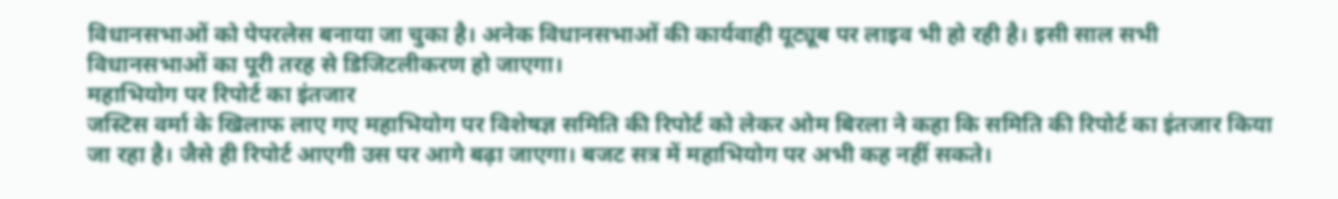विधानसभाओं को पेपरलेस बनाया जा चुका है। अनेक विधानसभाओं की कार्यवाही यूट्यूब पर लाइव भी हो रही है। इसी साल सभी विधानसभाओं का पूरी तरह से डिजिटलीकरण हो जाएगा।
महाभियोग पर रिपोर्ट का इंतजार
जस्टिस वर्मा के खिलाफ लाए गए महाभियोग पर विशेषज्ञ समिति की रिपोर्ट को लेकर ओम बिरला ने कहा कि समिति की रिपोर्ट का इंतजार किया जा रहा है। जैसे ही रिपोर्ट आएगी उस पर आगे बढ़ा जाएगा। बजट सत्र में महाभियोग पर अभी कह नहीं सकते।